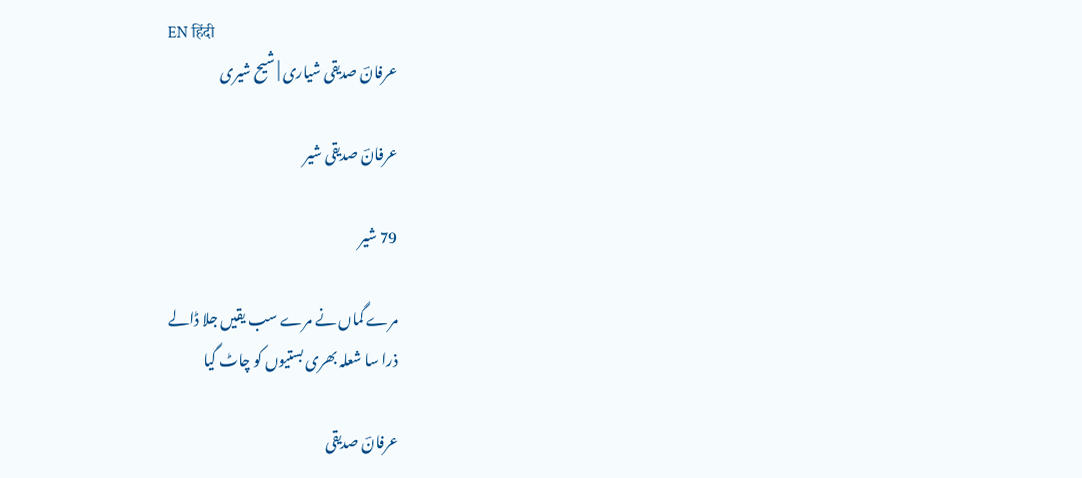EN हिंदी
عرفانؔ صدیقی شیاری | شیح شیری

عرفانؔ صدیقی شیر

79 شیر

مرے گماں نے مرے سب یقیں جلا ڈالے
ذرا سا شعلہ بھری بستیوں کو چاٹ گیا

عرفانؔ صدیقی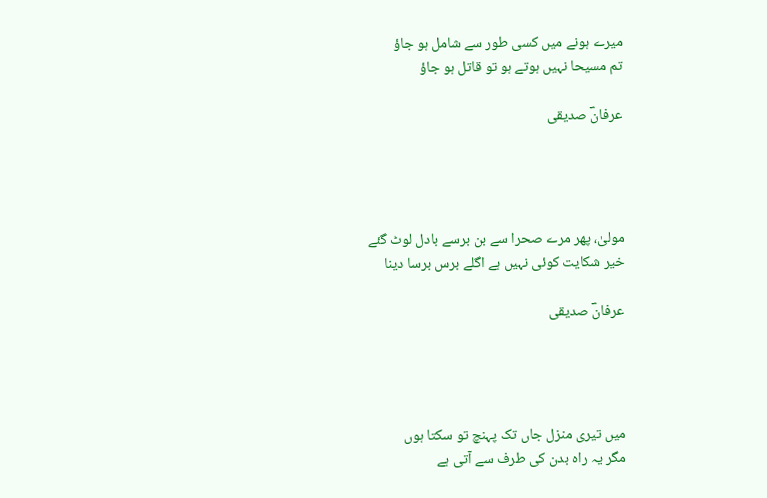میرے ہونے میں کسی طور سے شامل ہو جاؤ
تم مسیحا نہیں ہوتے ہو تو قاتل ہو جاؤ

عرفانؔ صدیقی




مولیٰ، پھر مرے صحرا سے بن برسے بادل لوٹ گئے
خیر شکایت کوئی نہیں ہے اگلے برس برسا دینا

عرفانؔ صدیقی




میں تیری منزل جاں تک پہنچ تو سکتا ہوں
مگر یہ راہ بدن کی طرف سے آتی ہے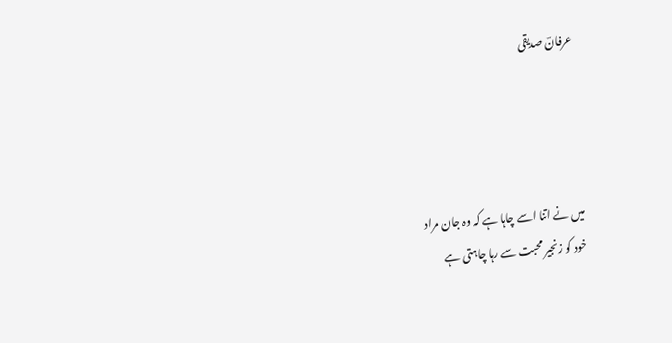عرفانؔ صدیقی




میں نے اتنا اسے چاہا ہے کہ وہ جان مراد
خود کو زنجیر محبت سے رہا چاہتی ہے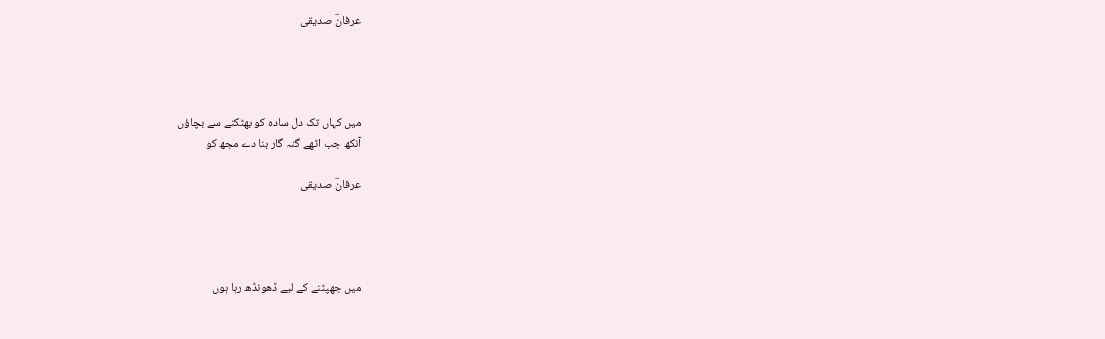عرفانؔ صدیقی




میں کہاں تک دل سادہ کو بھٹکنے سے بچاؤں
آنکھ جب اٹھے گنہ گار بنا دے مجھ کو

عرفانؔ صدیقی




میں جھپٹنے کے لیے ڈھونڈھ رہا ہوں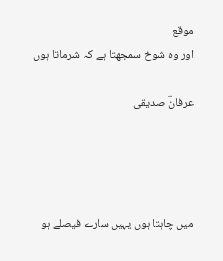موقع
اور وہ شوخ سمجھتا ہے کہ شرماتا ہوں

عرفانؔ صدیقی




میں چاہتا ہوں یہیں سارے فیصلے ہو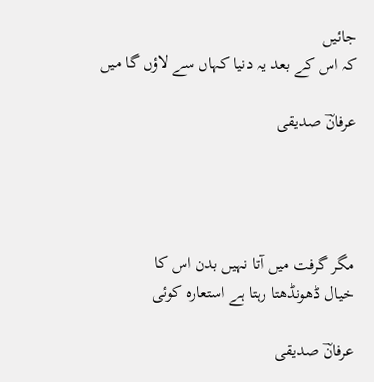جائیں
کہ اس کے بعد یہ دنیا کہاں سے لاؤں گا میں

عرفانؔ صدیقی




مگر گرفت میں آتا نہیں بدن اس کا
خیال ڈھونڈھتا رہتا ہے استعارہ کوئی

عرفانؔ صدیقی